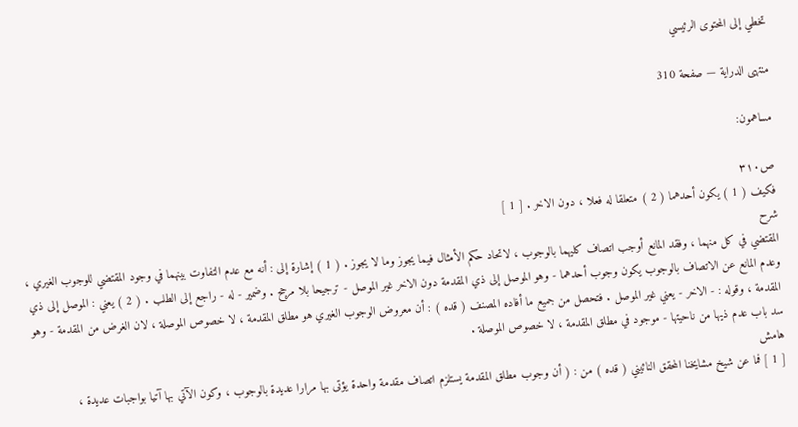تخطي إلى المحتوى الرئيسي

منتهى الدراية — صفحة 310

مساهمون:

ص٣١٠
فكيف ( 1 ) يكون أحدهما ( 2 ) متعلقا له فعلا ، دون الاخر . [ 1 ]
شرح
المقتضي في كل منهما ، وفقد المانع أوجب اتصاف كليهما بالوجوب ، لاتحاد حكم الأمثال فيما يجوز وما لا يجوز . ( 1 ) إشارة إلى : أنه مع عدم التفاوت بينهما في وجود المقتضي للوجوب الغيري ، وعدم المانع عن الاتصاف بالوجوب يكون وجوب أحدهما - وهو الموصل إلى ذي المقدمة دون الاخر غير الموصل - ترجيحا بلا مرجح . وضمير - له - راجع إلى الطلب . ( 2 ) يعني : الموصل إلى ذي المقدمة ، وقوله : - الاخر - يعني غير الموصل . فتحصل من جميع ما أفاده المصنف ( قده ) : أن معروض الوجوب الغيري هو مطلق المقدمة ، لا خصوص الموصلة ، لان الغرض من المقدمة - وهو سد باب عدم ذيها من ناحيتها - موجود في مطلق المقدمة ، لا خصوص الموصلة .
هامش
[ 1 ] فما عن شيخ مشايخنا المحقق النائيني ( قده ) من : ( أن وجوب مطلق المقدمة يستلزم اتصاف مقدمة واحدة يؤتى بها مرارا عديدة بالوجوب ، وكون الآتي بها آتيا بواجبات عديدة ،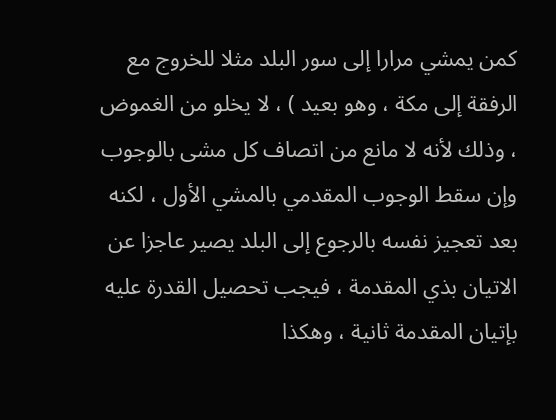كمن يمشي مرارا إلى سور البلد مثلا للخروج مع الرفقة إلى مكة ، وهو بعيد ) ، لا يخلو من الغموض ، وذلك لأنه لا مانع من اتصاف كل مشى بالوجوب وإن سقط الوجوب المقدمي بالمشي الأول ، لكنه بعد تعجيز نفسه بالرجوع إلى البلد يصير عاجزا عن الاتيان بذي المقدمة ، فيجب تحصيل القدرة عليه بإتيان المقدمة ثانية ، وهكذا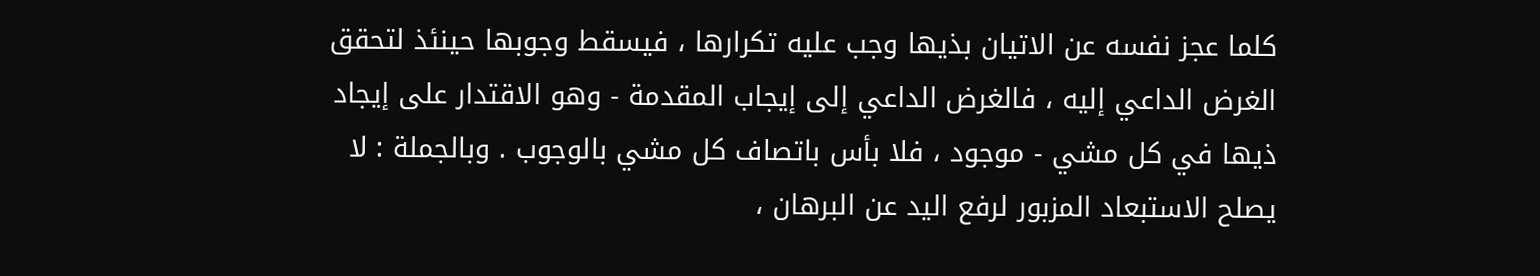كلما عجز نفسه عن الاتيان بذيها وجب عليه تكرارها ، فيسقط وجوبها حينئذ لتحقق الغرض الداعي إليه ، فالغرض الداعي إلى إيجاب المقدمة - وهو الاقتدار على إيجاد ذيها في كل مشي - موجود ، فلا بأس باتصاف كل مشي بالوجوب . وبالجملة : لا يصلح الاستبعاد المزبور لرفع اليد عن البرهان ،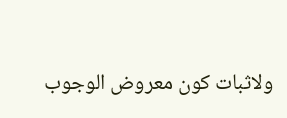ولاثبات كون معروض الوجوب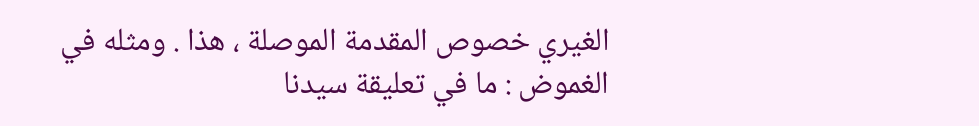الغيري خصوص المقدمة الموصلة ، هذا . ومثله في الغموض : ما في تعليقة سيدنا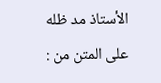الأستاذ مد ظله على المتن من :